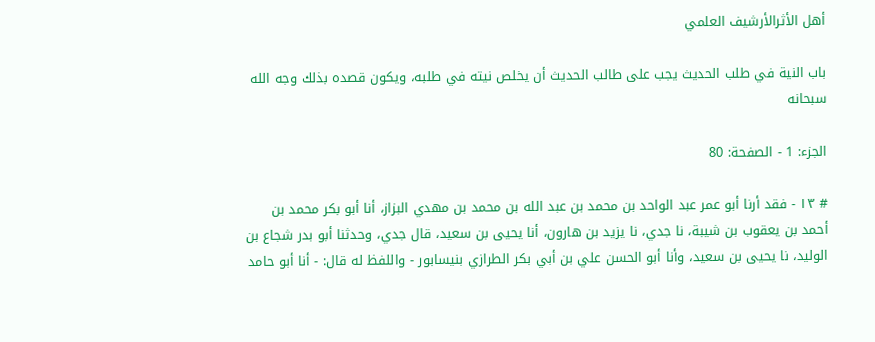أهل الأثرالأرشيف العلمي

باب النية في طلب الحديث يجب على طالب الحديث أن يخلص نيته في طلبه، ويكون قصده بذلك وجه الله سبحانه

الجزء: 1 - الصفحة: 80

# ١٣ - فقد أرنا أبو عمر عبد الواحد بن محمد بن عبد الله بن محمد بن مهدي البزاز، أنا أبو بكر محمد بن أحمد بن يعقوب بن شيبة، نا جدي، نا يزيد بن هارون، أنا يحيى بن سعيد، قال جدي، وحدثنا أبو بدر شجاع بن الوليد، نا يحيى بن سعيد، وأنا أبو الحسن علي بن أبي بكر الطرازي بنيسابور - واللفظ له قال: - أنا أبو حامد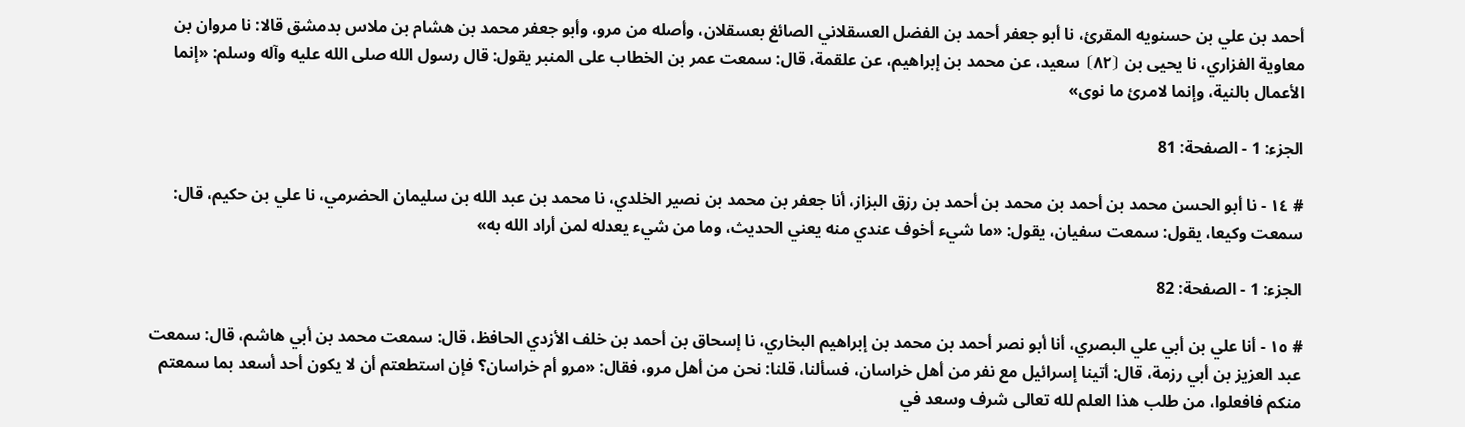أحمد بن علي بن حسنويه المقرئ، نا أبو جعفر أحمد بن الفضل العسقلاني الصائغ بعسقلان، وأصله من مرو، وأبو جعفر محمد بن هشام بن ملاس بدمشق قالا: نا مروان بن معاوية الفزاري، نا يحيى بن ⦗٨٢⦘ سعيد، عن محمد بن إبراهيم، عن علقمة، قال: سمعت عمر بن الخطاب على المنبر يقول: قال رسول الله صلى الله عليه وآله وسلم: «إنما الأعمال بالنية، وإنما لامرئ ما نوى»

الجزء: 1 - الصفحة: 81

# ١٤ - نا أبو الحسن محمد بن أحمد بن محمد بن أحمد بن رزق البزاز، أنا جعفر بن محمد بن نصير الخلدي، نا محمد بن عبد الله بن سليمان الحضرمي، نا علي بن حكيم، قال: سمعت وكيعا، يقول: سمعت سفيان، يقول: «ما شيء أخوف عندي منه يعني الحديث، وما من شيء يعدله لمن أراد الله به»

الجزء: 1 - الصفحة: 82

# ١٥ - أنا علي بن أبي علي البصري، أنا أبو نصر أحمد بن محمد بن إبراهيم البخاري، نا إسحاق بن أحمد بن خلف الأزدي الحافظ، قال: سمعت محمد بن أبي هاشم، قال: سمعت عبد العزيز بن أبي رزمة، قال: أتينا إسرائيل مع نفر من أهل خراسان، فسألنا، قلنا: نحن من أهل مرو، فقال: «مرو أم خراسان؟ فإن استطعتم أن لا يكون أحد أسعد بما سمعتم منكم فافعلوا، من طلب هذا العلم لله تعالى شرف وسعد في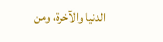الدنيا والآخرة، ومن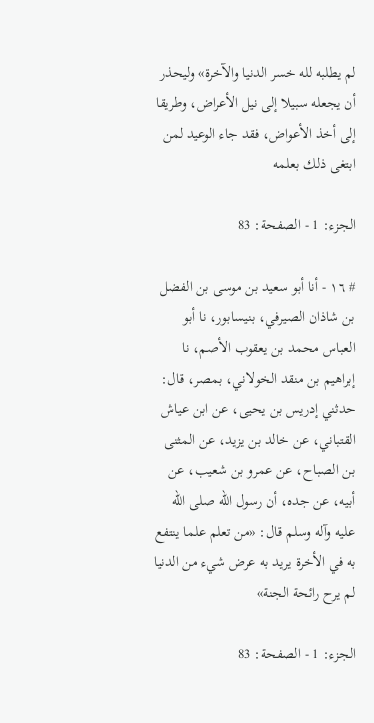لم يطلبه لله خسر الدنيا والآخرة» وليحذر أن يجعله سبيلا إلى نيل الأعراض، وطريقا إلى أخذ الأعواض، فقد جاء الوعيد لمن ابتغى ذلك بعلمه

الجزء: 1 - الصفحة: 83

# ١٦ - أنا أبو سعيد بن موسى بن الفضل بن شاذان الصيرفي، بنيسابور، نا أبو العباس محمد بن يعقوب الأصم، نا إبراهيم بن منقد الخولاني، بمصر، قال: حدثني إدريس بن يحيى، عن ابن عياش القتباني، عن خالد بن يزيد، عن المثنى بن الصباح، عن عمرو بن شعيب، عن أبيه، عن جده، أن رسول الله صلى الله عليه وآله وسلم قال: «من تعلم علما ينتفع به في الأخرة يريد به عرض شيء من الدنيا لم يرح رائحة الجنة»

الجزء: 1 - الصفحة: 83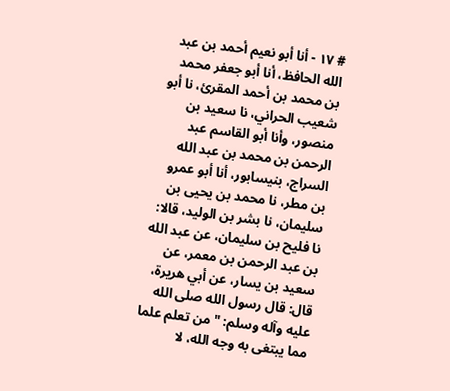# ١٧ - أنا أبو نعيم أحمد بن عبد الله الحافظ، أنا أبو جعفر محمد بن محمد بن أحمد المقرئ، نا أبو شعيب الحراني، نا سعيد بن منصور، وأنا أبو القاسم عبد الرحمن بن محمد بن عبد الله السراج، بنيسابور، أنا أبو عمرو بن مطر، نا محمد بن يحيى بن سليمان، نا بشر بن الوليد، قالا: نا فليح بن سليمان، عن عبد الله بن عبد الرحمن بن معمر، عن سعيد بن يسار، عن أبي هريرة، قال: قال رسول الله صلى الله عليه وآله وسلم: " من تعلم علما مما يبتغى به وجه الله، لا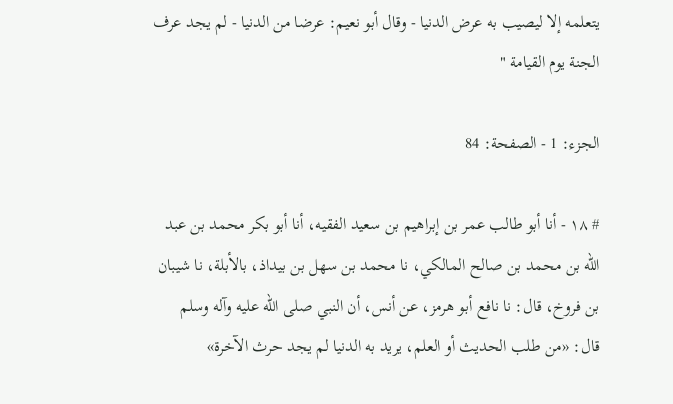يتعلمه إلا ليصيب به عرض الدنيا - وقال أبو نعيم: عرضا من الدنيا - لم يجد عرف الجنة يوم القيامة "

الجزء: 1 - الصفحة: 84

# ١٨ - أنا أبو طالب عمر بن إبراهيم بن سعيد الفقيه، أنا أبو بكر محمد بن عبد الله بن محمد بن صالح المالكي، نا محمد بن سهل بن بيداذ، بالأبلة، نا شيبان بن فروخ، قال: نا نافع أبو هرمز، عن أنس، أن النبي صلى الله عليه وآله وسلم قال: «من طلب الحديث أو العلم، يريد به الدنيا لم يجد حرث الآخرة»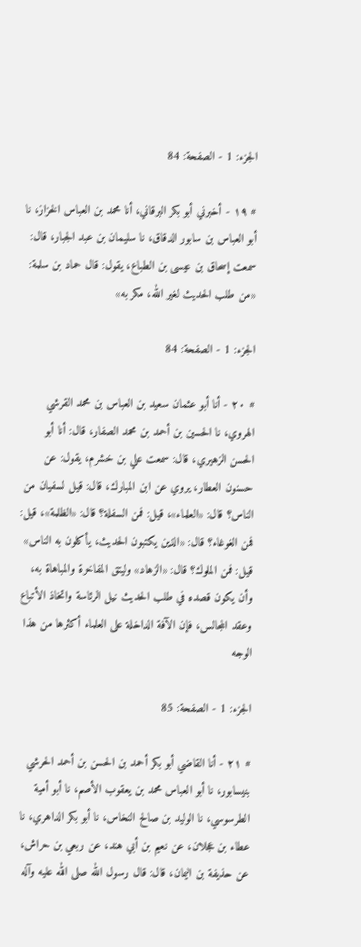الجزء: 1 - الصفحة: 84

# ١٩ - أخبرني أبو بكر البرقاني، أنا محمد بن العباس الخزاز، نا أبو العباس بن سابور الدقاق، نا سليمان بن عبد الجبار، قال: سمعت إسحاق بن عيسى بن الطباع، يقول: قال حماد بن سلمة: «من طلب الحديث لغير الله، مكر به»

الجزء: 1 - الصفحة: 84

# ٢٠ - أنا أبو عثمان سعيد بن العباس بن محمد القرشي الهروي، نا الحسين بن أحمد بن محمد الصفار، قال: أنا أبو الحسن الزهيري، قال: سمعت علي بن خشرم، يقول: عن حسنون العطار، يروي عن ابن المبارك، قال: قيل لسفيان من الناس؟ قال: «العلماء»، قيل: فمن السفلة؟ قال: «الظلمة»، قيل: فمن الغوغاء؟ قال: «الذين يكتبون الحديث، يأكلون به الناس» قيل: فمن الملوك؟ قال: «الزهاد» وليتق المفاخرة والمباهاة به، وأن يكون قصده في طلب الحديث نيل الرئاسة واتخاذ الأتباع وعقد المجالس، فإن الآفة الداخلة على العلماء أكثرها من هذا الوجه

الجزء: 1 - الصفحة: 85

# ٢١ - أنا القاضي أبو بكر أحمد بن الحسن بن أحمد الحرشي بنيسابور، نا أبو العباس محمد بن يعقوب الأصم، نا أبو أمية الطرسوسي، نا الوليد بن صالح النخاس، نا أبو بكر الداهري، نا عطاء بن عجلان، عن نعيم بن أبي هند، عن ربعي بن حراش، عن حذيفة بن اليمان، قال: قال رسول الله صلى الله عليه وآله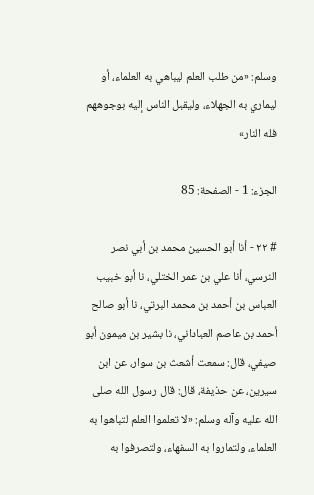وسلم: «من طلب العلم ليباهي به العلماء، أو ليماري به الجهلاء، وليقبل الناس إليه بوجوههم فله النار»

الجزء: 1 - الصفحة: 85

# ٢٢ - أنا أبو الحسين محمد بن أبي نصر النرسي، أنا علي بن عمر الختلي، نا أبو خبيب العباس بن أحمد بن محمد البرتي، نا أبو صالح أحمد بن عاصم العباداني، نا بشير بن ميمون أبو صيفي، قال: سمعت أشعث بن سوار، عن ابن سيرين، عن حذيفة، قال: قال رسول الله صلى الله عليه وآله وسلم: «لا تعلموا العلم لتباهوا به العلماء، ولتماروا به السفهاء، ولتصرفوا به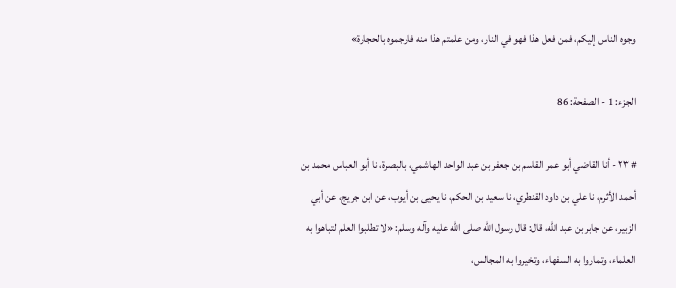وجوه الناس إليكم، فمن فعل هذا فهو في النار، ومن علمتم هذا منه فارجموه بالحجارة»

الجزء: 1 - الصفحة: 86

# ٢٣ - أنا القاضي أبو عمر القاسم بن جعفر بن عبد الواحد الهاشمي، بالبصرة، نا أبو العباس محمد بن أحمد الأثرم، نا علي بن داود القنطري، نا سعيد بن الحكم، نا يحيى بن أيوب، عن ابن جريج، عن أبي الزبير، عن جابر بن عبد الله، قال: قال رسول الله صلى الله عليه وآله وسلم: «لا تطلبوا العلم لتباهوا به العلماء، وتماروا به السفهاء، وتخيروا به المجالس،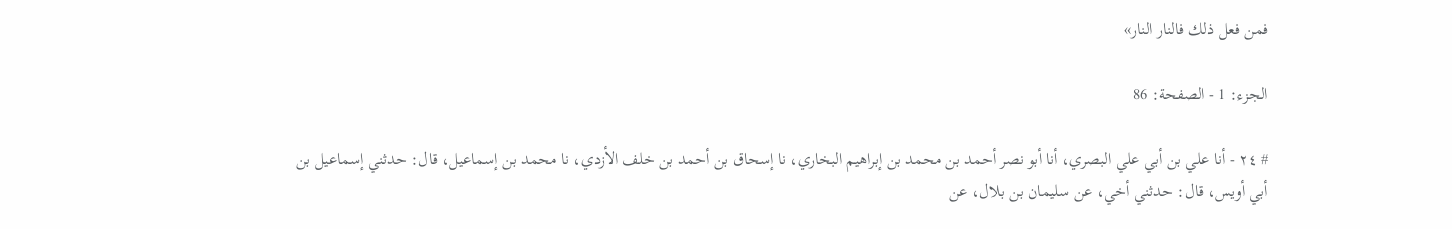فمن فعل ذلك فالنار النار»

الجزء: 1 - الصفحة: 86

# ٢٤ - أنا علي بن أبي علي البصري، أنا أبو نصر أحمد بن محمد بن إبراهيم البخاري، نا إسحاق بن أحمد بن خلف الأزدي، نا محمد بن إسماعيل، قال: حدثني إسماعيل بن أبي أويس، قال: حدثني أخي، عن سليمان بن بلال، عن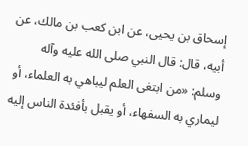إسحاق بن يحيى، عن ابن كعب بن مالك، عن أبيه، قال: قال النبي صلى الله عليه وآله وسلم: «من ابتغى العلم ليباهي به العلماء، أو ليماري به السفهاء، أو يقبل بأفئدة الناس إليه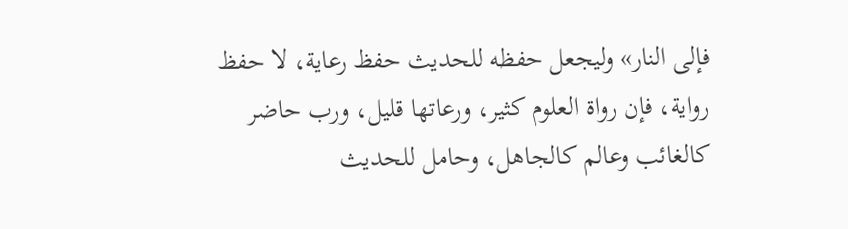فإلى النار» وليجعل حفظه للحديث حفظ رعاية، لا حفظ رواية، فإن رواة العلوم كثير، ورعاتها قليل، ورب حاضر كالغائب وعالم كالجاهل، وحامل للحديث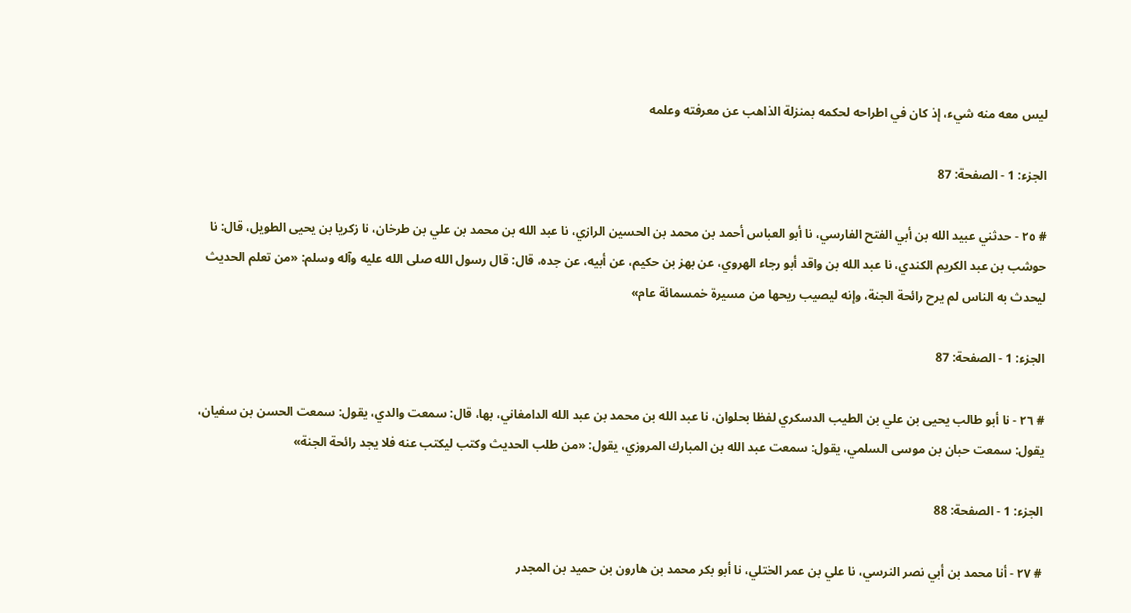ليس معه منه شيء، إذ كان في اطراحه لحكمه بمنزلة الذاهب عن معرفته وعلمه

الجزء: 1 - الصفحة: 87

# ٢٥ - حدثني عبيد الله بن أبي الفتح الفارسي، نا أبو العباس أحمد بن محمد بن الحسين الرازي، نا عبد الله بن محمد بن علي بن طرخان، نا زكريا بن يحيى الطويل، قال: نا حوشب بن عبد الكريم الكندي، نا عبد الله بن واقد أبو رجاء الهروي، عن بهز بن حكيم، عن أبيه، عن جده، قال: قال رسول الله صلى الله عليه وآله وسلم: «من تعلم الحديث ليحدث به الناس لم يرح رائحة الجنة، وإنه ليصيب ريحها من مسيرة خمسمائة عام»

الجزء: 1 - الصفحة: 87

# ٢٦ - نا أبو طالب يحيى بن علي بن الطيب الدسكري لفظا بحلوان، نا عبد الله بن محمد بن عبد الله الدامغاني، بها، قال: سمعت والدي، يقول: سمعت الحسن بن سفيان، يقول: سمعت حبان بن موسى السلمي، يقول: سمعت عبد الله بن المبارك المروزي، يقول: «من طلب الحديث وكتب ليكتب عنه فلا يجد رائحة الجنة»

الجزء: 1 - الصفحة: 88

# ٢٧ - أنا محمد بن أبي نصر النرسي، نا علي بن عمر الختلي، نا أبو بكر محمد بن هارون بن حميد بن المجدر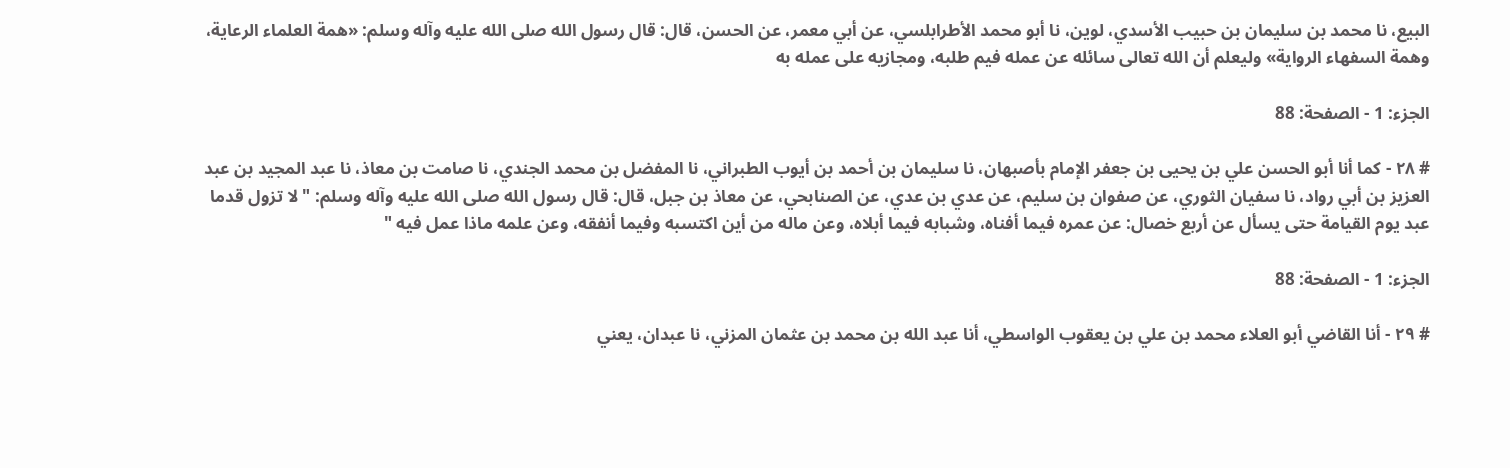البيع، نا محمد بن سليمان بن حبيب الأسدي، لوين، نا أبو محمد الأطرابلسي، عن أبي معمر، عن الحسن، قال: قال رسول الله صلى الله عليه وآله وسلم: «همة العلماء الرعاية، وهمة السفهاء الرواية» وليعلم أن الله تعالى سائله عن عمله فيم طلبه، ومجازيه على عمله به

الجزء: 1 - الصفحة: 88

# ٢٨ - كما أنا أبو الحسن علي بن يحيى بن جعفر الإمام بأصبهان، نا سليمان بن أحمد بن أيوب الطبراني، نا المفضل بن محمد الجندي، نا صامت بن معاذ، نا عبد المجيد بن عبد العزيز بن أبي رواد، نا سفيان الثوري، عن صفوان بن سليم، عن عدي بن عدي، عن الصنابحي، عن معاذ بن جبل، قال: قال رسول الله صلى الله عليه وآله وسلم: " لا تزول قدما عبد يوم القيامة حتى يسأل عن أربع خصال: عن عمره فيما أفناه، وشبابه فيما أبلاه، وعن ماله من أين اكتسبه وفيما أنفقه، وعن علمه ماذا عمل فيه "

الجزء: 1 - الصفحة: 88

# ٢٩ - أنا القاضي أبو العلاء محمد بن علي بن يعقوب الواسطي، أنا عبد الله بن محمد بن عثمان المزني، نا عبدان، يعني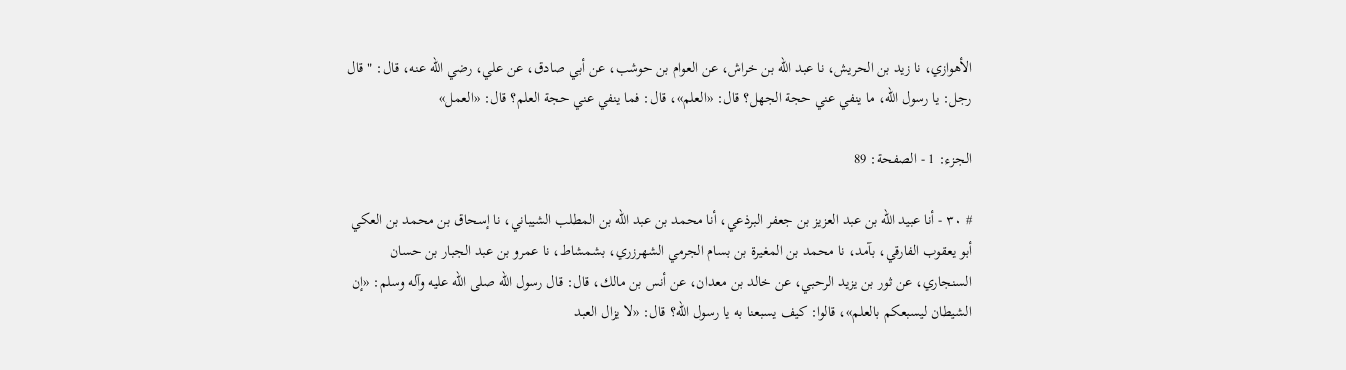الأهوازي، نا زيد بن الحريش، نا عبد الله بن خراش، عن العوام بن حوشب، عن أبي صادق، عن علي، رضي الله عنه، قال: " قال رجل: يا رسول الله، ما ينفي عني حجة الجهل؟ قال: «العلم»، قال: فما ينفي عني حجة العلم؟ قال: «العمل»

الجزء: 1 - الصفحة: 89

# ٣٠ - أنا عبيد الله بن عبد العزيز بن جعفر البرذعي، أنا محمد بن عبد الله بن المطلب الشيباني، نا إسحاق بن محمد بن العكي أبو يعقوب الفارقي، بآمد، نا محمد بن المغيرة بن بسام الجرمي الشهرزري، بشمشاط، نا عمرو بن عبد الجبار بن حسان السنجاري، عن ثور بن يزيد الرحبي، عن خالد بن معدان، عن أنس بن مالك، قال: قال رسول الله صلى الله عليه وآله وسلم: «إن الشيطان ليسبعكم بالعلم»، قالوا: كيف يسبعنا به يا رسول الله؟ قال: «لا يزال العبد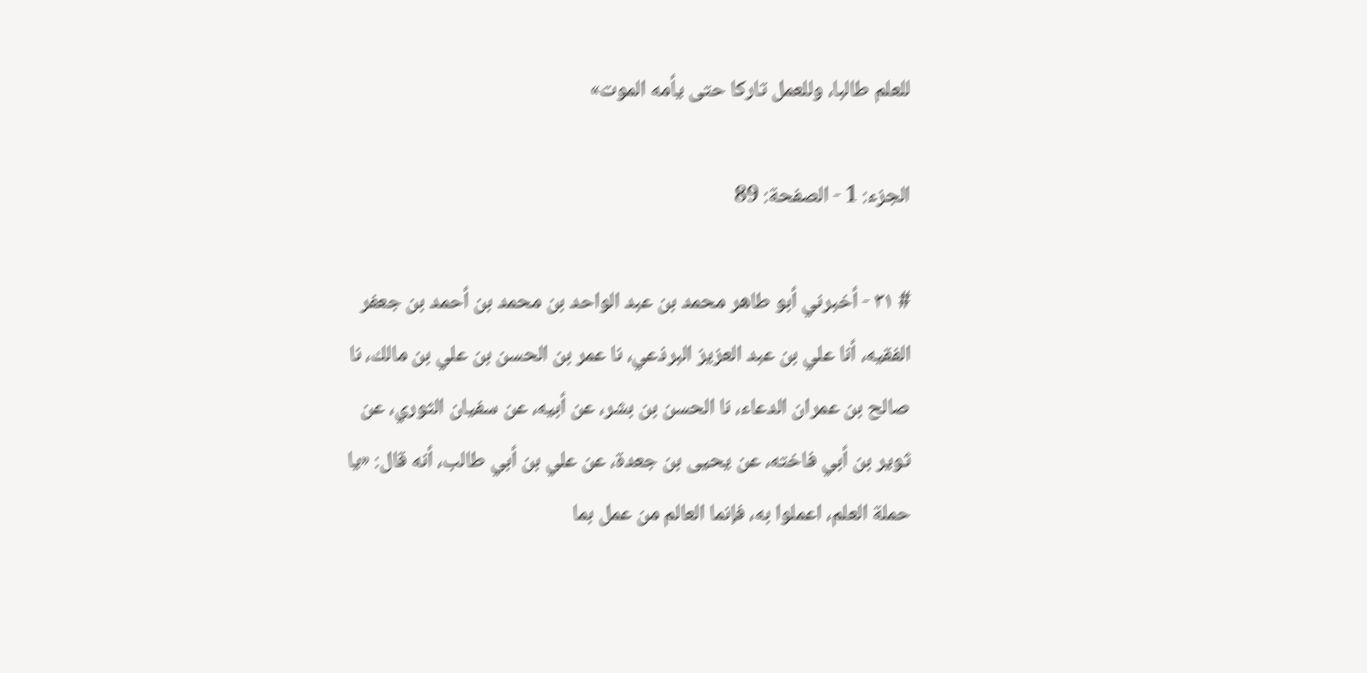للعلم طالبا، وللعمل تاركا حتى يأمه الموت»

الجزء: 1 - الصفحة: 89

# ٣١ - أخبرني أبو طاهر محمد بن عبد الواحد بن محمد بن أحمد بن جعفر الفقيه، أنا علي بن عبد العزيز البرذعي، نا عمر بن الحسن بن علي بن مالك، نا صالح بن عمران الدعاء، نا الحسن بن بشر، عن أبيه، عن سفيان الثوري، عن ثوير بن أبي فاخته، عن يحيى بن جعدة، عن علي بن أبي طالب، أنه قال: «يا حملة العلم، اعملوا به، فإنما العالم من عمل بما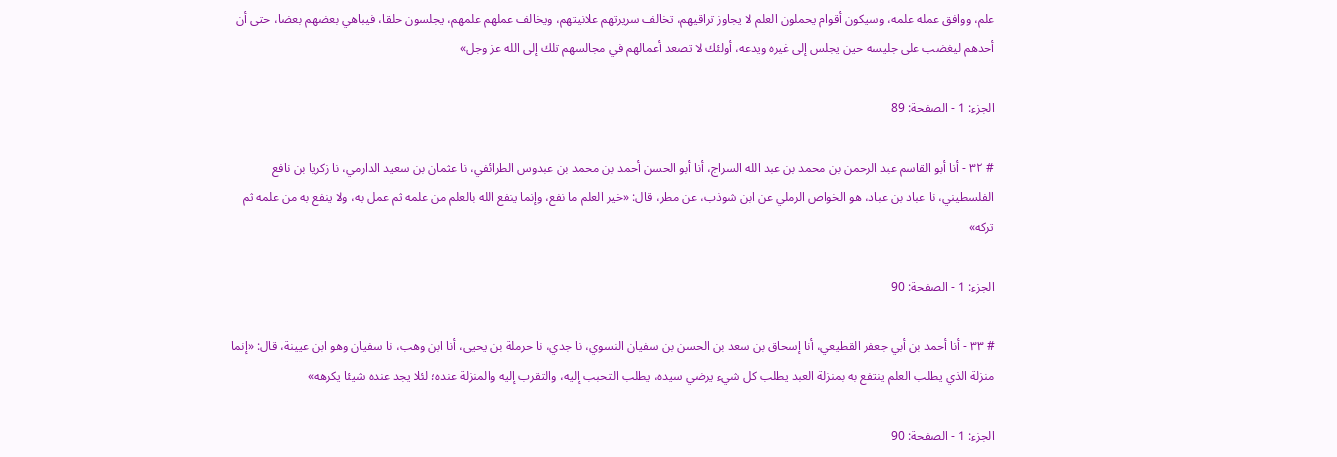علم، ووافق عمله علمه، وسيكون أقوام يحملون العلم لا يجاوز تراقيهم، تخالف سريرتهم علانيتهم، ويخالف عملهم علمهم، يجلسون حلقا، فيباهي بعضهم بعضا، حتى أن أحدهم ليغضب على جليسه حين يجلس إلى غيره ويدعه، أولئك لا تصعد أعمالهم في مجالسهم تلك إلى الله عز وجل»

الجزء: 1 - الصفحة: 89

# ٣٢ - أنا أبو القاسم عبد الرحمن بن محمد بن عبد الله السراج، أنا أبو الحسن أحمد بن محمد بن عبدوس الطرائفي، نا عثمان بن سعيد الدارمي، نا زكريا بن نافع الفلسطيني، نا عباد بن عباد، هو الخواص الرملي عن ابن شوذب، عن مطر، قال: «خير العلم ما نفع، وإنما ينفع الله بالعلم من علمه ثم عمل به، ولا ينفع به من علمه ثم تركه»

الجزء: 1 - الصفحة: 90

# ٣٣ - أنا أحمد بن أبي جعفر القطيعي، أنا إسحاق بن سعد بن الحسن بن سفيان النسوي، نا جدي، نا حرملة بن يحيى، أنا ابن وهب، نا سفيان وهو ابن عيينة، قال: «إنما منزلة الذي يطلب العلم ينتفع به بمنزلة العبد يطلب كل شيء يرضي سيده، يطلب التحبب إليه، والتقرب إليه والمنزلة عنده؛ لئلا يجد عنده شيئا يكرهه»

الجزء: 1 - الصفحة: 90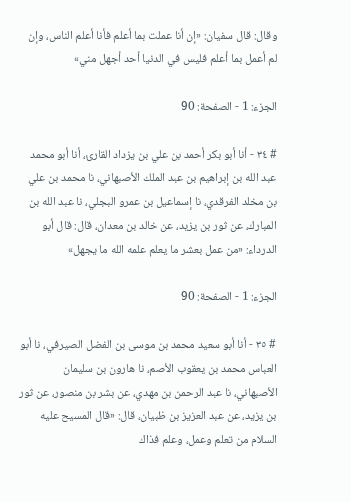وقال: قال سفيان: «إن أنا عملت بما أعلم فأنا أعلم الناس، وإن لم أعمل بما أعلم فليس في الدنيا أحد أجهل مني»

الجزء: 1 - الصفحة: 90

# ٣٤ - أنا أبو بكر أحمد بن علي بن يزداد القارئ، أنا أبو محمد عبد الله بن إبراهيم بن عبد الملك الأصبهاني، نا محمد بن علي بن مخلد الفرقدي، نا إسماعيل بن عمرو البجلي، نا عبد الله بن المبارك، عن ثور بن يزيد، عن خالد بن معدان، قال: قال أبو الدرداء: «من عمل بعشر ما يعلم علمه الله ما يجهل»

الجزء: 1 - الصفحة: 90

# ٣٥ - أنا أبو سعيد محمد بن موسى بن الفضل الصيرفي، نا أبو العباس محمد بن يعقوب الأصم، نا هارون بن سليمان الأصبهاني، نا عبد الرحمن بن مهدي، عن بشر بن منصور، عن ثور بن يزيد، عن عبد العزيز بن ظبيان، قال: «قال المسيح عليه السلام من تعلم وعمل، وعلم فذاك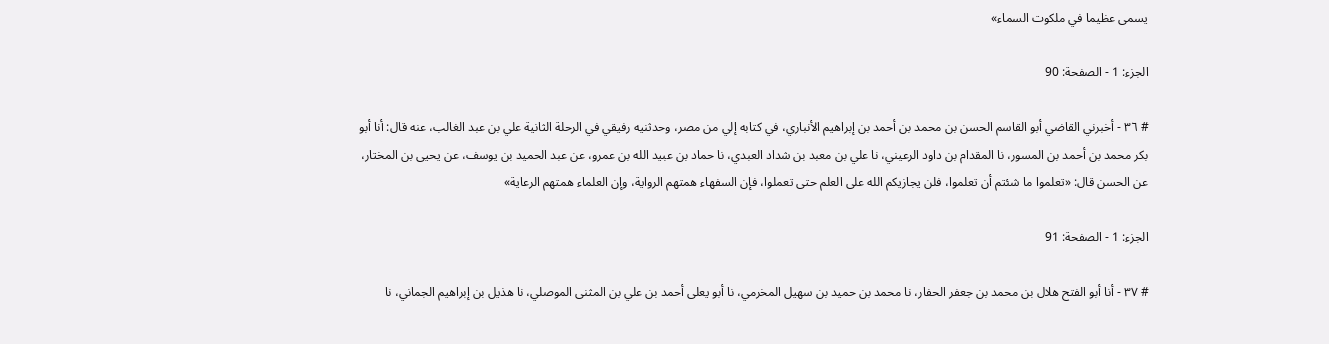يسمى عظيما في ملكوت السماء»

الجزء: 1 - الصفحة: 90

# ٣٦ - أخبرني القاضي أبو القاسم الحسن بن محمد بن أحمد بن إبراهيم الأنباري، في كتابه إلي من مصر، وحدثنيه رفيقي في الرحلة الثانية علي بن عبد الغالب، عنه قال: أنا أبو بكر محمد بن أحمد بن المسور، نا المقدام بن داود الرعيني، نا علي بن معبد بن شداد العبدي، نا حماد بن عبيد الله بن عمرو، عن عبد الحميد بن يوسف، عن يحيى بن المختار، عن الحسن قال: «تعلموا ما شئتم أن تعلموا، فلن يجازيكم الله على العلم حتى تعملوا، فإن السفهاء همتهم الرواية، وإن العلماء همتهم الرعاية»

الجزء: 1 - الصفحة: 91

# ٣٧ - أنا أبو الفتح هلال بن محمد بن جعفر الحفار، نا محمد بن حميد بن سهيل المخرمي، نا أبو يعلى أحمد بن علي بن المثنى الموصلي، نا هذيل بن إبراهيم الجماني، نا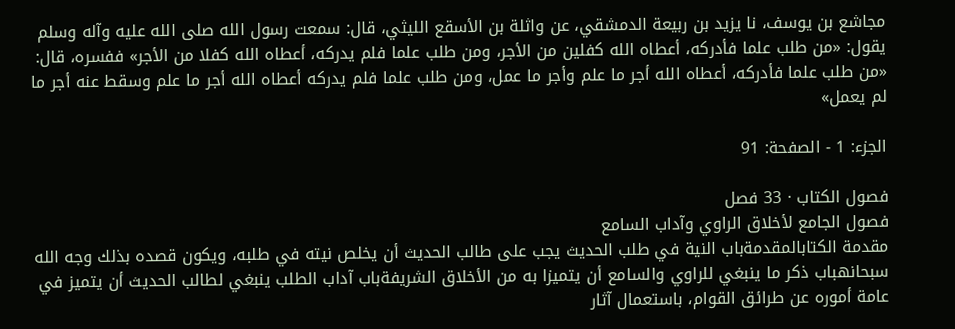مجاشع بن يوسف، نا يزيد بن ربيعة الدمشقي، عن واثلة بن الأسقع الليثي، قال: سمعت رسول الله صلى الله عليه وآله وسلم يقول: «من طلب علما فأدركه، أعطاه الله كفلين من الأجر، ومن طلب علما فلم يدركه، أعطاه الله كفلا من الأجر» ففسره، قال: «من طلب علما فأدركه، أعطاه الله أجر ما علم وأجر ما عمل، ومن طلب علما فلم يدركه أعطاه الله أجر ما علم وسقط عنه أجر ما لم يعمل»

الجزء: 1 - الصفحة: 91

فصول الكتاب · 33 فصل
فصول الجامع لأخلاق الراوي وآداب السامع
مقدمة الكتابالمقدمةباب النية في طلب الحديث يجب على طالب الحديث أن يخلص نيته في طلبه، ويكون قصده بذلك وجه الله سبحانهباب ذكر ما ينبغي للراوي والسامع أن يتميزا به من الأخلاق الشريفةباب آداب الطلب ينبغي لطالب الحديث أن يتميز في عامة أموره عن طرائق القوام، باستعمال آثار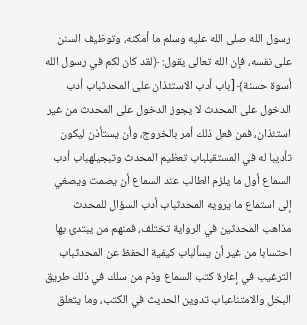رسول الله صلى الله عليه وسلم ما أمكنه، وتوظيف السنن على نفسه، فإن الله تعالى يقول: ﴿لقد كان لكم في رسول الله أسوة حسنة﴾ [باب أدب الاستئذان على المحدثباب أدب الدخول على المحدث لا يجوز الدخول على المحدث من غير استئذان، فمن فعل ذلك أمر بالخروج، وأن يستأذن ليكون تأديبا له في المستقبلباب تعظيم المحدث وتبجيلهباب أدب السماع أول ما يلزم الطالب عند السماع أن يصمت ويصغي إلى استماع ما يرويه المحدثباب أدب السؤال للمحدث مذاهب المحدثين في الرواية تختلف، فمنهم من يبتدئ بها احتسابا من غير أن يسألباب كيفية الحفظ عن المحدثباب الترغيب في إعارة كتب السماع وذم من سلك في ذلك طريق البخل والامتناعباب تدوين الحديث في الكتب، وما يتعلق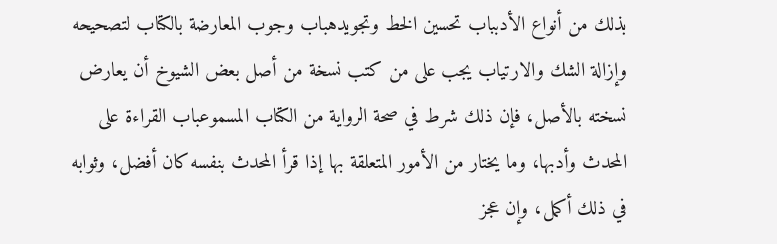بذلك من أنواع الأدبباب تحسين الخط وتجويدهباب وجوب المعارضة بالكتاب لتصحيحه وإزالة الشك والارتياب يجب على من كتب نسخة من أصل بعض الشيوخ أن يعارض نسخته بالأصل، فإن ذلك شرط في صحة الرواية من الكتاب المسموعباب القراءة على المحدث وأدبها، وما يختار من الأمور المتعلقة بها إذا قرأ المحدث بنفسه كان أفضل، وثوابه في ذلك أكمل، وإن عجز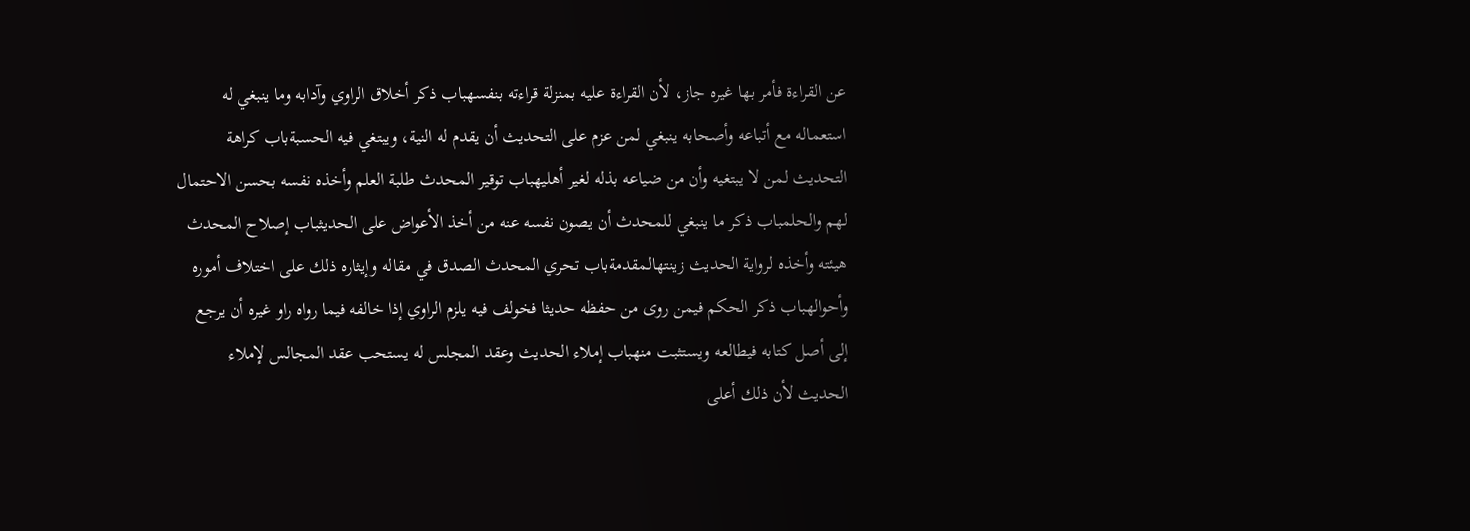عن القراءة فأمر بها غيره جاز، لأن القراءة عليه بمنزلة قراءته بنفسهباب ذكر أخلاق الراوي وآدابه وما ينبغي له استعماله مع أتباعه وأصحابه ينبغي لمن عزم على التحديث أن يقدم له النية، ويبتغي فيه الحسبةباب كراهة التحديث لمن لا يبتغيه وأن من ضياعه بذله لغير أهليهباب توقير المحدث طلبة العلم وأخذه نفسه بحسن الاحتمال لهم والحلمباب ذكر ما ينبغي للمحدث أن يصون نفسه عنه من أخذ الأعواض على الحديثباب إصلاح المحدث هيئته وأخذه لرواية الحديث زينتهالمقدمةباب تحري المحدث الصدق في مقاله وإيثاره ذلك على اختلاف أموره وأحوالهباب ذكر الحكم فيمن روى من حفظه حديثا فخولف فيه يلزم الراوي إذا خالفه فيما رواه راو غيره أن يرجع إلى أصل كتابه فيطالعه ويستثبت منهباب إملاء الحديث وعقد المجلس له يستحب عقد المجالس لإملاء الحديث لأن ذلك أعلى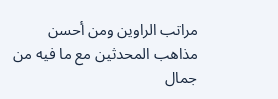مراتب الراوين ومن أحسن مذاهب المحدثين مع ما فيه من جمال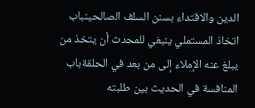الدين والاقتداء بسنن السلف الصالحينباب اتخاذ المستملي ينبغي للمحدث أن يتخذ من يبلغ عنه الإملاء إلى من بعد في الحلقةباب المنافسة في الحديث بين طلبته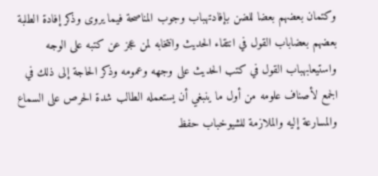وكتمان بعضهم بعضا للضن بإفادتهباب وجوب المناصحة فيما يروى وذكر إفادة الطلبة بعضهم بعضاباب القول في انتقاء الحديث وانتخابه لمن عجز عن كتبه على الوجه واستيعابهباب القول في كتب الحديث على وجهه وعمومه وذكر الحاجة إلى ذلك في الجمع لأصناف علومه من أول ما ينبغي أن يستعمله الطالب شدة الحرص على السماع والمسارعة إليه والملازمة للشيوخباب حفظ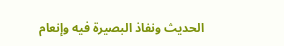الحديث ونفاذ البصيرة فيه وإنعام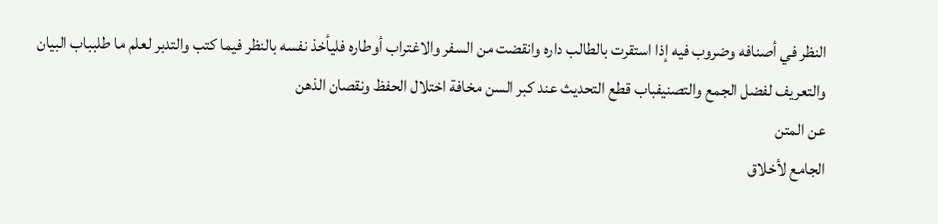النظر في أصنافه وضروب فيه إذا استقرت بالطالب داره وانقضت من السفر والاغتراب أوطاره فليأخذ نفسه بالنظر فيما كتب والتدبر لعلم ما طلبباب البيان والتعريف لفضل الجمع والتصنيفباب قطع التحديث عند كبر السن مخافة اختلال الحفظ ونقصان الذهن
عن المتن
الجامع لأخلاق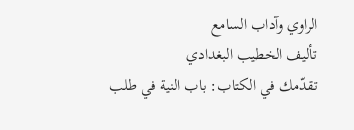الراوي وآداب السامع
تأليف الخطيب البغدادي
تقدّمك في الكتاب: باب النية في طلب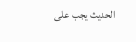الحديث يجب على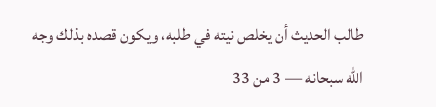طالب الحديث أن يخلص نيته في طلبه، ويكون قصده بذلك وجه الله سبحانه — 3 من 33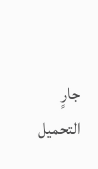جارٍ التحميل